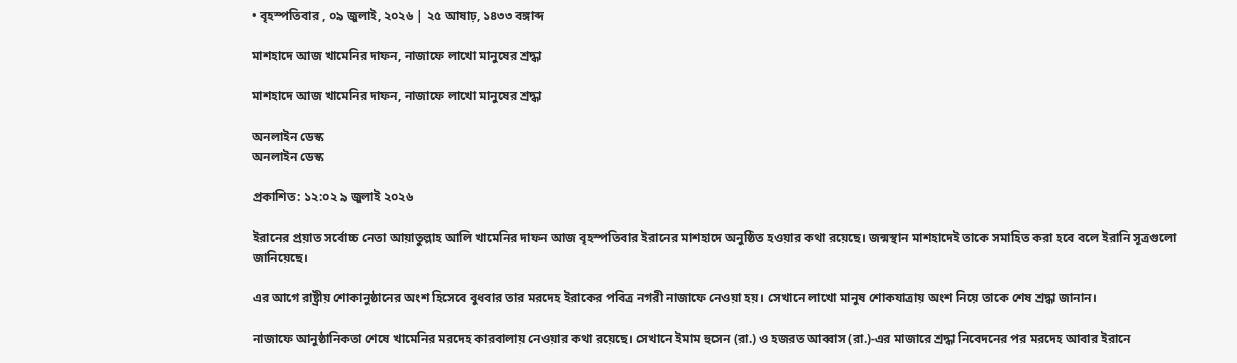• বৃহস্পতিবার , ০৯ জুলাই, ২০২৬ | ২৫ আষাঢ়, ১৪৩৩ বঙ্গাব্দ

মাশহাদে আজ খামেনির দাফন, নাজাফে লাখো মানুষের শ্রদ্ধা

মাশহাদে আজ খামেনির দাফন, নাজাফে লাখো মানুষের শ্রদ্ধা

অনলাইন ডেস্ক
অনলাইন ডেস্ক

প্রকাশিত: ১২:০২ ৯ জুলাই ২০২৬

ইরানের প্রয়াত সর্বোচ্চ নেতা আয়াতুল্লাহ আলি খামেনির দাফন আজ বৃহস্পতিবার ইরানের মাশহাদে অনুষ্ঠিত হওয়ার কথা রয়েছে। জন্মস্থান মাশহাদেই তাকে সমাহিত করা হবে বলে ইরানি সূত্রগুলো জানিয়েছে।

এর আগে রাষ্ট্রীয় শোকানুষ্ঠানের অংশ হিসেবে বুধবার তার মরদেহ ইরাকের পবিত্র নগরী নাজাফে নেওয়া হয়। সেখানে লাখো মানুষ শোকযাত্রায় অংশ নিয়ে তাকে শেষ শ্রদ্ধা জানান।

নাজাফে আনুষ্ঠানিকতা শেষে খামেনির মরদেহ কারবালায় নেওয়ার কথা রয়েছে। সেখানে ইমাম হুসেন (রা.) ও হজরত আব্বাস (রা.)-এর মাজারে শ্রদ্ধা নিবেদনের পর মরদেহ আবার ইরানে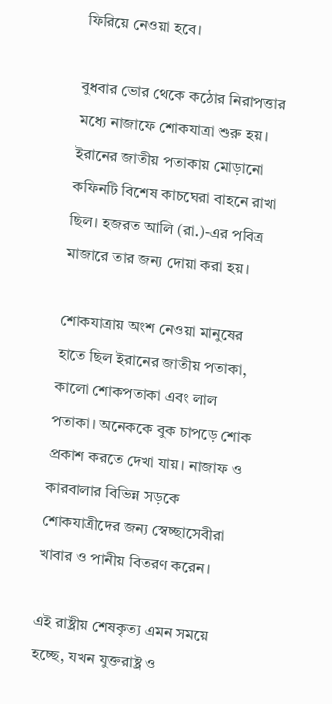ফিরিয়ে নেওয়া হবে।

বুধবার ভোর থেকে কঠোর নিরাপত্তার মধ্যে নাজাফে শোকযাত্রা শুরু হয়। ইরানের জাতীয় পতাকায় মোড়ানো কফিনটি বিশেষ কাচঘেরা বাহনে রাখা ছিল। হজরত আলি (রা.)-এর পবিত্র মাজারে তার জন্য দোয়া করা হয়।

শোকযাত্রায় অংশ নেওয়া মানুষের হাতে ছিল ইরানের জাতীয় পতাকা, কালো শোকপতাকা এবং লাল পতাকা। অনেককে বুক চাপড়ে শোক প্রকাশ করতে দেখা যায়। নাজাফ ও কারবালার বিভিন্ন সড়কে শোকযাত্রীদের জন্য স্বেচ্ছাসেবীরা খাবার ও পানীয় বিতরণ করেন।

এই রাষ্ট্রীয় শেষকৃত্য এমন সময়ে হচ্ছে, যখন যুক্তরাষ্ট্র ও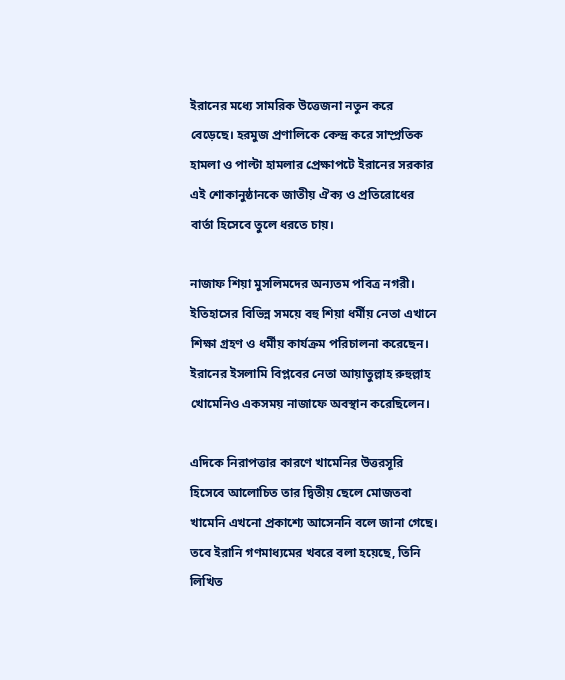ইরানের মধ্যে সামরিক উত্তেজনা নতুন করে বেড়েছে। হরমুজ প্রণালিকে কেন্দ্র করে সাম্প্রতিক হামলা ও পাল্টা হামলার প্রেক্ষাপটে ইরানের সরকার এই শোকানুষ্ঠানকে জাতীয় ঐক্য ও প্রতিরোধের বার্তা হিসেবে তুলে ধরতে চায়।

নাজাফ শিয়া মুসলিমদের অন্যতম পবিত্র নগরী। ইতিহাসের বিভিন্ন সময়ে বহু শিয়া ধর্মীয় নেতা এখানে শিক্ষা গ্রহণ ও ধর্মীয় কার্যক্রম পরিচালনা করেছেন। ইরানের ইসলামি বিপ্লবের নেতা আয়াতুল্লাহ রুহুল্লাহ খোমেনিও একসময় নাজাফে অবস্থান করেছিলেন।

এদিকে নিরাপত্তার কারণে খামেনির উত্তরসূরি হিসেবে আলোচিত তার দ্বিতীয় ছেলে মোজতবা খামেনি এখনো প্রকাশ্যে আসেননি বলে জানা গেছে। তবে ইরানি গণমাধ্যমের খবরে বলা হয়েছে, তিনি লিখিত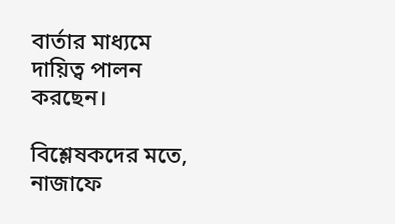বার্তার মাধ্যমে দায়িত্ব পালন করছেন।

বিশ্লেষকদের মতে, নাজাফে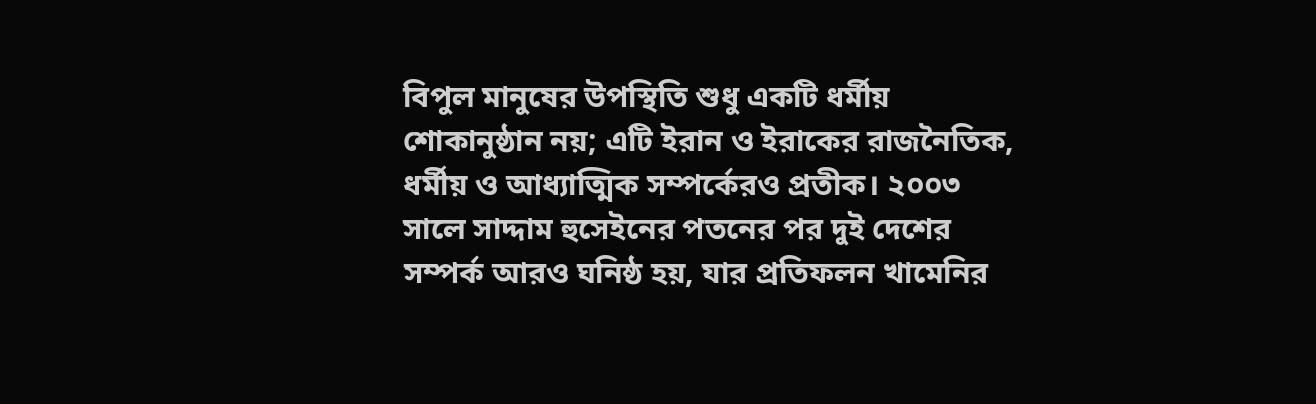বিপুল মানুষের উপস্থিতি শুধু একটি ধর্মীয় শোকানুষ্ঠান নয়; এটি ইরান ও ইরাকের রাজনৈতিক, ধর্মীয় ও আধ্যাত্মিক সম্পর্কেরও প্রতীক। ২০০৩ সালে সাদ্দাম হুসেইনের পতনের পর দুই দেশের সম্পর্ক আরও ঘনিষ্ঠ হয়, যার প্রতিফলন খামেনির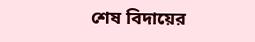শেষ বিদায়ের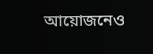আয়োজনেও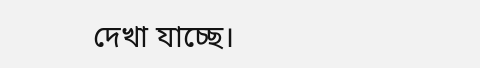দেখা যাচ্ছে।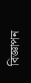বিজ্ঞাপন